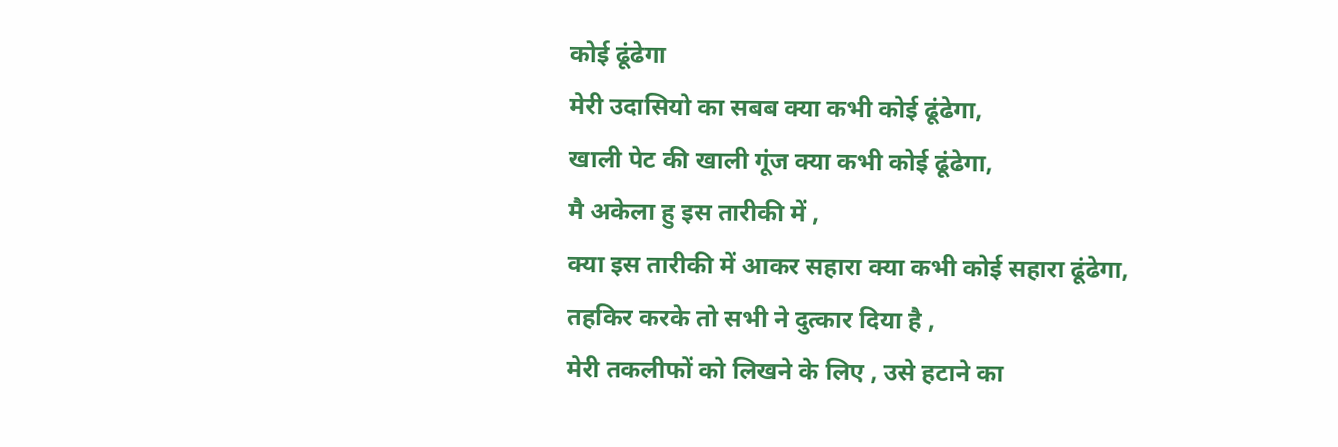कोई ढूंढेगा
मेरी उदासियो का सबब क्या कभी कोई ढूंढेगा,
खाली पेट की खाली गूंज क्या कभी कोई ढूंढेगा,
मै अकेला हु इस तारीकी में ,
क्या इस तारीकी में आकर सहारा क्या कभी कोई सहारा ढूंढेगा,
तहकिर करके तो सभी ने दुत्कार दिया है ,
मेरी तकलीफों को लिखने के लिए , उसे हटाने का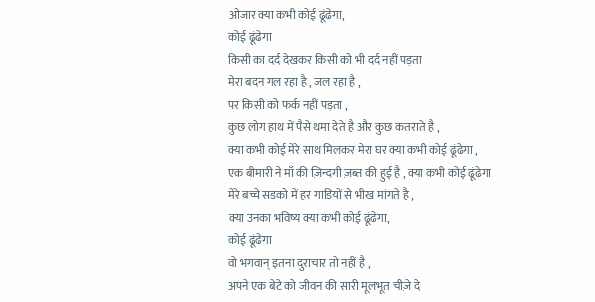ओजार क्या कभी कोई ढूंढेगा,
कोई ढूंढेगा
किसी का दर्द देखकर किसी को भी दर्द नहीं पड़ता
मेरा बदन गल रहा है , जल रहा है ,
पर किसी को फर्क नहीं पड़ता ,
कुछ लोग हाथ में पैसे थमा देते है और कुछ कतराते है ,
क्या कभी कोई मेरे साथ मिलकर मेरा घर क्या कभी कोई ढूंढेगा ,
एक बीमारी ने माँ की ज़िन्दगी ज़ब्त की हुई है , क्या कभी कोई ढूंढेगा
मेरे बच्चे सडको में हर गाडियों से भीख मांगते है ,
क्या उनका भविष्य क्या कभी कोई ढूंढेगा,
कोई ढूंढेगा
वो भगवान् इतना दुराचार तो नहीं है ,
अपने एक बेटे को जीवन की सारी मूलभूत चीज़े दे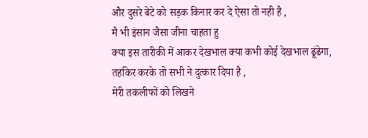और दुसरे बेटे को सड़क किनार कर दे ऐसा तो नही है ,
मै भी इंसान जैसा जीना चाहता हु
क्या इस तारीकी में आकर देखभाल क्या कभी कोई देखभाल ढूंढेगा,
तहकिर करके तो सभी ने दुत्कार दिया है ,
मेरी तकलीफों को लिखने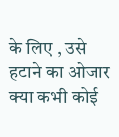के लिए , उसे हटाने का ओजार क्या कभी कोई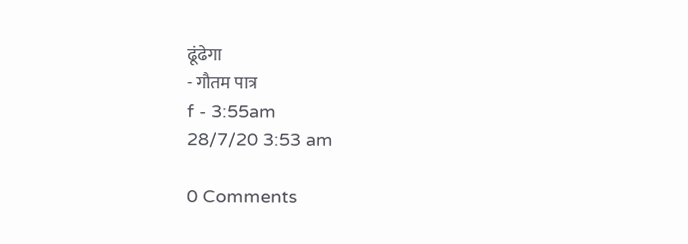ढूंढेगा
- गौतम पात्र
f - 3:55am
28/7/20 3:53 am

0 Comments